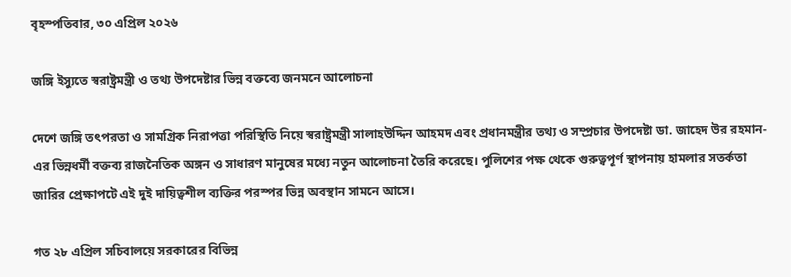বৃহস্পতিবার, ৩০ এপ্রিল ২০২৬

জঙ্গি ইস্যুতে স্বরাষ্ট্রমন্ত্রী ও তথ্য উপদেষ্টার ভিন্ন বক্তব্যে জনমনে আলোচনা

দেশে জঙ্গি তৎপরতা ও সামগ্রিক নিরাপত্তা পরিস্থিতি নিয়ে স্বরাষ্ট্রমন্ত্রী সালাহউদ্দিন আহমদ এবং প্রধানমন্ত্রীর তথ্য ও সম্প্রচার উপদেষ্টা ডা. জাহেদ উর রহমান-এর ভিন্নধর্মী বক্তব্য রাজনৈতিক অঙ্গন ও সাধারণ মানুষের মধ্যে নতুন আলোচনা তৈরি করেছে। পুলিশের পক্ষ থেকে গুরুত্বপূর্ণ স্থাপনায় হামলার সতর্কতা জারির প্রেক্ষাপটে এই দুই দায়িত্বশীল ব্যক্তির পরস্পর ভিন্ন অবস্থান সামনে আসে।

গত ২৮ এপ্রিল সচিবালয়ে সরকারের বিভিন্ন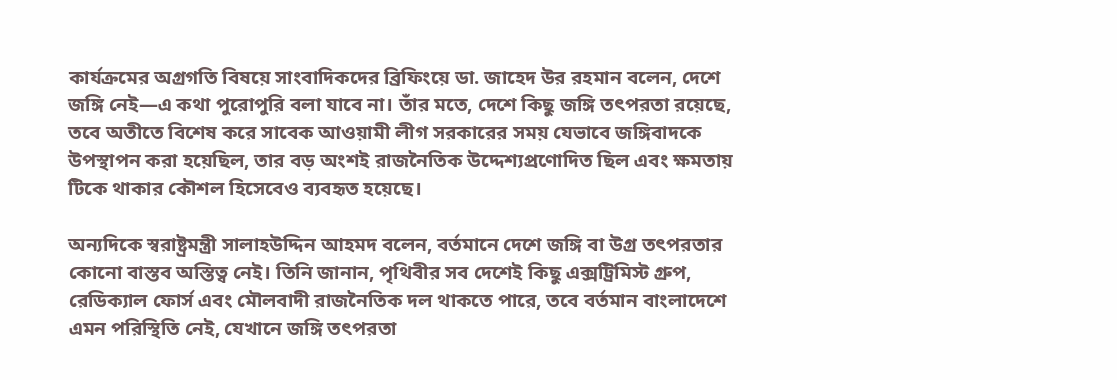কার্যক্রমের অগ্রগতি বিষয়ে সাংবাদিকদের ব্রিফিংয়ে ডা. জাহেদ উর রহমান বলেন, দেশে জঙ্গি নেই—এ কথা পুরোপুরি বলা যাবে না। তাঁর মতে, দেশে কিছু জঙ্গি তৎপরতা রয়েছে, তবে অতীতে বিশেষ করে সাবেক আওয়ামী লীগ সরকারের সময় যেভাবে জঙ্গিবাদকে উপস্থাপন করা হয়েছিল, তার বড় অংশই রাজনৈতিক উদ্দেশ্যপ্রণোদিত ছিল এবং ক্ষমতায় টিকে থাকার কৌশল হিসেবেও ব্যবহৃত হয়েছে।

অন্যদিকে স্বরাষ্ট্রমন্ত্রী সালাহউদ্দিন আহমদ বলেন, বর্তমানে দেশে জঙ্গি বা উগ্র তৎপরতার কোনো বাস্তব অস্তিত্ব নেই। তিনি জানান, পৃথিবীর সব দেশেই কিছু এক্সট্রিমিস্ট গ্রুপ, রেডিক্যাল ফোর্স এবং মৌলবাদী রাজনৈতিক দল থাকতে পারে, তবে বর্তমান বাংলাদেশে এমন পরিস্থিতি নেই, যেখানে জঙ্গি তৎপরতা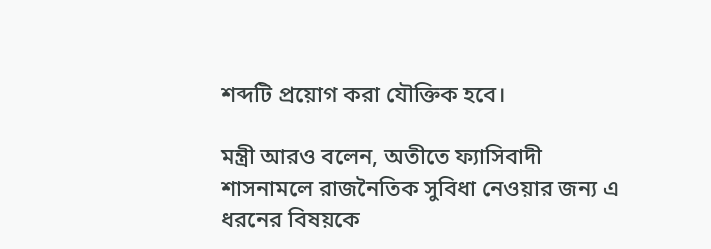শব্দটি প্রয়োগ করা যৌক্তিক হবে।

মন্ত্রী আরও বলেন, অতীতে ফ্যাসিবাদী শাসনামলে রাজনৈতিক সুবিধা নেওয়ার জন্য এ ধরনের বিষয়কে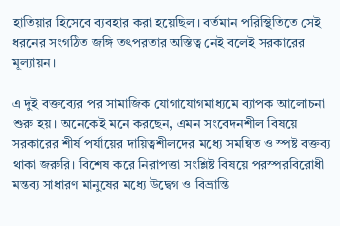হাতিয়ার হিসেবে ব্যবহার করা হয়েছিল। বর্তমান পরিস্থিতিতে সেই ধরনের সংগঠিত জঙ্গি তৎপরতার অস্তিত্ব নেই বলেই সরকারের মূল্যায়ন।

এ দুই বক্তব্যের পর সামাজিক যোগাযোগমাধ্যমে ব্যাপক আলোচনা শুরু হয়। অনেকেই মনে করছেন, এমন সংবেদনশীল বিষয়ে সরকারের শীর্ষ পর্যায়ের দায়িত্বশীলদের মধ্যে সমন্বিত ও স্পষ্ট বক্তব্য থাকা জরুরি। বিশেষ করে নিরাপত্তা সংশ্লিষ্ট বিষয়ে পরস্পরবিরোধী মন্তব্য সাধারণ মানুষের মধ্যে উদ্বেগ ও বিভ্রান্তি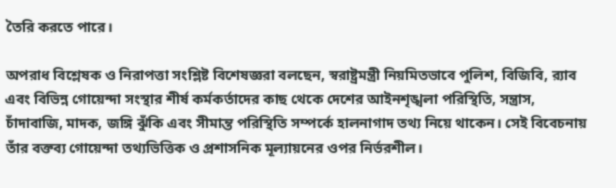তৈরি করতে পারে।

অপরাধ বিশ্লেষক ও নিরাপত্তা সংশ্লিষ্ট বিশেষজ্ঞরা বলছেন, স্বরাষ্ট্রমন্ত্রী নিয়মিতভাবে পুলিশ, বিজিবি, র‌্যাব এবং বিভিন্ন গোয়েন্দা সংস্থার শীর্ষ কর্মকর্তাদের কাছ থেকে দেশের আইনশৃঙ্খলা পরিস্থিতি, সন্ত্রাস, চাঁদাবাজি, মাদক, জঙ্গি ঝুঁকি এবং সীমান্ত পরিস্থিতি সম্পর্কে হালনাগাদ তথ্য নিয়ে থাকেন। সেই বিবেচনায় তাঁর বক্তব্য গোয়েন্দা তথ্যভিত্তিক ও প্রশাসনিক মূল্যায়নের ওপর নির্ভরশীল।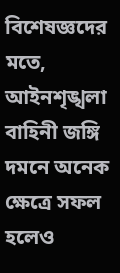বিশেষজ্ঞদের মতে, আইনশৃঙ্খলা বাহিনী জঙ্গি দমনে অনেক ক্ষেত্রে সফল হলেও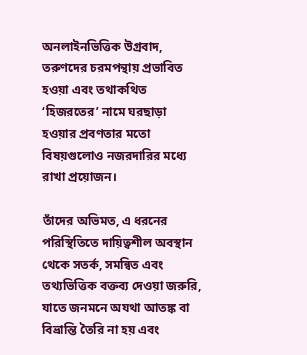অনলাইনভিত্তিক উগ্রবাদ, তরুণদের চরমপন্থায় প্রভাবিত হওয়া এবং তথাকথিত ‘হিজরতের’ নামে ঘরছাড়া হওয়ার প্রবণতার মতো বিষয়গুলোও নজরদারির মধ্যে রাখা প্রয়োজন।

তাঁদের অভিমত, এ ধরনের পরিস্থিতিতে দায়িত্বশীল অবস্থান থেকে সতর্ক, সমন্বিত এবং তথ্যভিত্তিক বক্তব্য দেওয়া জরুরি, যাতে জনমনে অযথা আতঙ্ক বা বিভ্রান্তি তৈরি না হয় এবং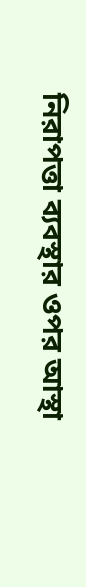নিরাপত্তা ব্যবস্থার ওপর আস্থা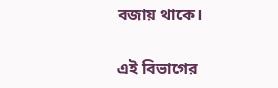বজায় থাকে।


এই বিভাগের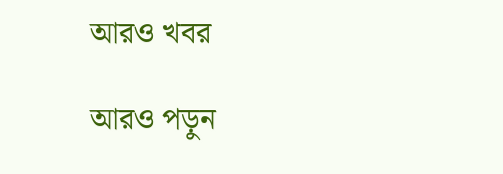আরও খবর

আরও পড়ুন